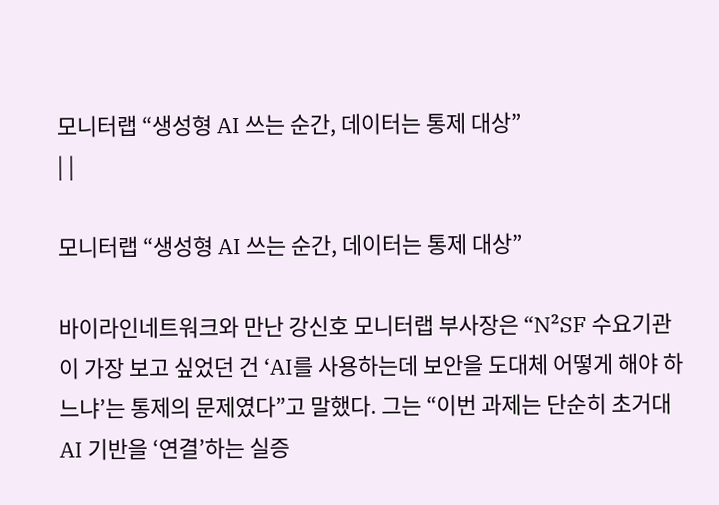모니터랩 “생성형 AI 쓰는 순간, 데이터는 통제 대상”
| |

모니터랩 “생성형 AI 쓰는 순간, 데이터는 통제 대상”

바이라인네트워크와 만난 강신호 모니터랩 부사장은 “N²SF 수요기관이 가장 보고 싶었던 건 ‘AI를 사용하는데 보안을 도대체 어떻게 해야 하느냐’는 통제의 문제였다”고 말했다. 그는 “이번 과제는 단순히 초거대 AI 기반을 ‘연결’하는 실증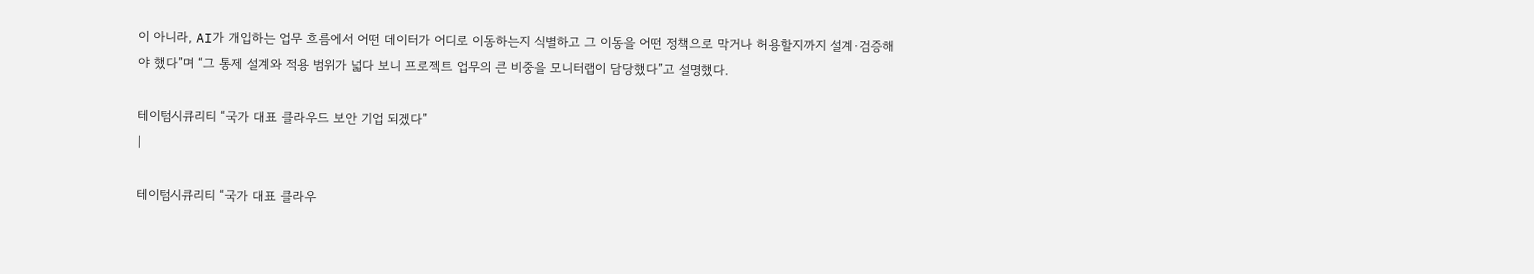이 아니라, AI가 개입하는 업무 흐름에서 어떤 데이터가 어디로 이동하는지 식별하고 그 이동을 어떤 정책으로 막거나 허용할지까지 설계·검증해야 했다”며 “그 통제 설계와 적용 범위가 넓다 보니 프로젝트 업무의 큰 비중을 모니터랩이 담당했다”고 설명했다.

테이텀시큐리티 “국가 대표 클라우드 보안 기업 되겠다”
|

테이텀시큐리티 “국가 대표 클라우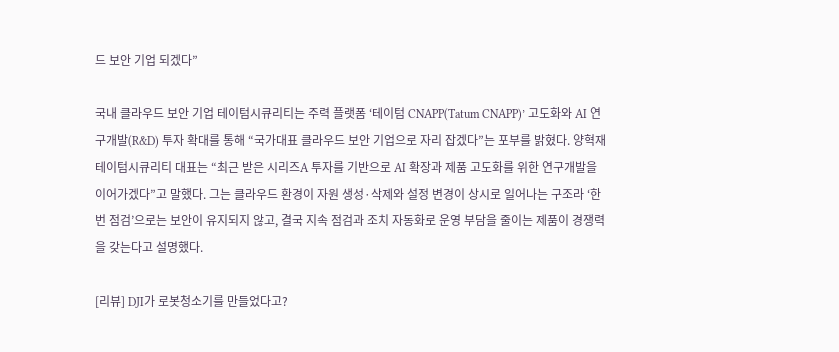드 보안 기업 되겠다”

국내 클라우드 보안 기업 테이텀시큐리티는 주력 플랫폼 ‘테이텀 CNAPP(Tatum CNAPP)’ 고도화와 AI 연구개발(R&D) 투자 확대를 통해 “국가대표 클라우드 보안 기업으로 자리 잡겠다”는 포부를 밝혔다. 양혁재 테이텀시큐리티 대표는 “최근 받은 시리즈A 투자를 기반으로 AI 확장과 제품 고도화를 위한 연구개발을 이어가겠다”고 말했다. 그는 클라우드 환경이 자원 생성·삭제와 설정 변경이 상시로 일어나는 구조라 ‘한 번 점검’으로는 보안이 유지되지 않고, 결국 지속 점검과 조치 자동화로 운영 부담을 줄이는 제품이 경쟁력을 갖는다고 설명했다.

[리뷰] DJI가 로봇청소기를 만들었다고?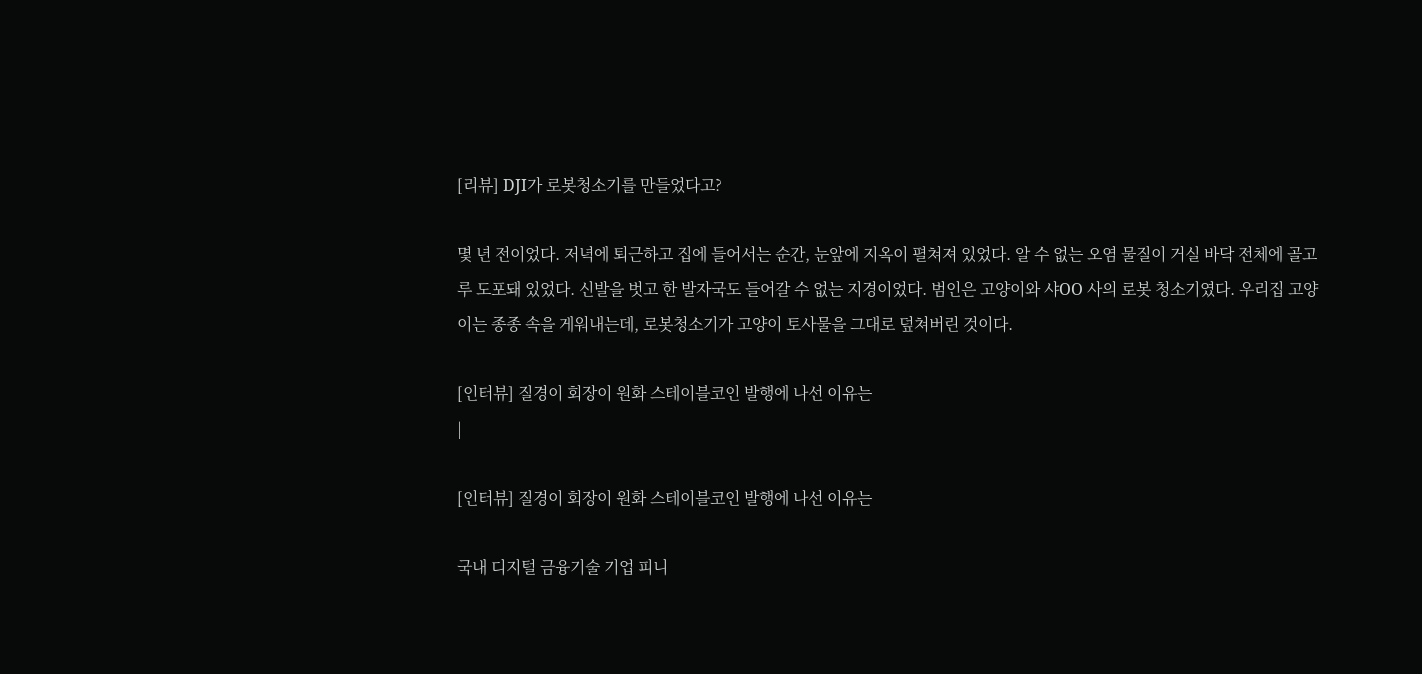[리뷰] DJI가 로봇청소기를 만들었다고?

몇 년 전이었다. 저녁에 퇴근하고 집에 들어서는 순간, 눈앞에 지옥이 펼쳐져 있었다. 알 수 없는 오염 물질이 거실 바닥 전체에 골고루 도포돼 있었다. 신발을 벗고 한 발자국도 들어갈 수 없는 지경이었다. 범인은 고양이와 샤OO 사의 로봇 청소기였다. 우리집 고양이는 종종 속을 게워내는데, 로봇청소기가 고양이 토사물을 그대로 덮쳐버린 것이다.

[인터뷰] 질경이 회장이 원화 스테이블코인 발행에 나선 이유는
|

[인터뷰] 질경이 회장이 원화 스테이블코인 발행에 나선 이유는

국내 디지털 금융기술 기업 피니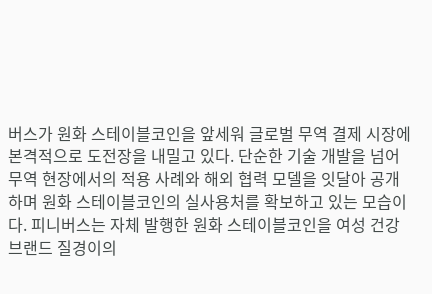버스가 원화 스테이블코인을 앞세워 글로벌 무역 결제 시장에 본격적으로 도전장을 내밀고 있다. 단순한 기술 개발을 넘어 무역 현장에서의 적용 사례와 해외 협력 모델을 잇달아 공개하며 원화 스테이블코인의 실사용처를 확보하고 있는 모습이다. 피니버스는 자체 발행한 원화 스테이블코인을 여성 건강브랜드 질경이의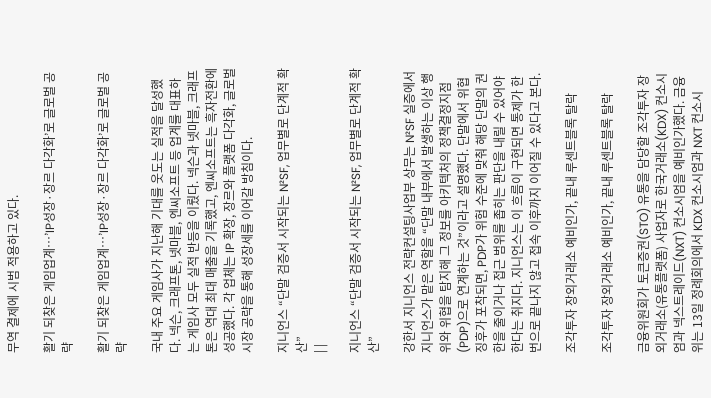무역 결제에 시범 적용하고 있다.

활기 되찾은 게임업계…’IP성장·장르 다각화’로 글로벌 공략

활기 되찾은 게임업계…’IP성장·장르 다각화’로 글로벌 공략

국내 주요 게임사가 지난해 기대를 웃도는 실적을 달성했다. 넥슨, 크래프톤, 넷마블, 엔씨소프트 등 업계를 대표하는 게임사 모두 실적 반등을 이뤘다. 넥슨과 넷마블, 크래프톤은 역대 최대 매출을 기록했고, 엔씨소프트는 흑자전환에 성공했다. 각 업체는 IP 확장, 장르와 플랫폼 다각화, 글로벌 시장 공략을 통해 성장세를 이어갈 방침이다.

지니언스 “단말 검증서 시작되는 N²SF, 업무별로 단계적 확산”
| |

지니언스 “단말 검증서 시작되는 N²SF, 업무별로 단계적 확산”

강한서 지니언스 전략컨설팅사업부 상무는 N²SF 실증에서 지니언스가 맡은 역할을 “단말 내부에서 발생하는 이상 행위와 위협을 탐지해 그 정보를 아키텍처의 정책결정지점(PDP)으로 연계하는 것”이라고 설명했다. 단말에서 위협 징후가 포착되면, PDP가 위험 수준에 맞춰 해당 단말의 권한을 줄이거나 접근 범위를 좁히는 판단을 내릴 수 있어야 한다는 취지다. 지니언스는 이 흐름이 구현되면 통제가 한 번으로 끝나지 않고 접속 이후까지 이어질 수 있다고 본다.

조각투자 장외거래소 예비인가, 끝내 루센트블록 탈락

조각투자 장외거래소 예비인가, 끝내 루센트블록 탈락

금융위원회가 토큰증권(STO) 유통을 담당할 조각투자 장외거래소(유통플랫폼) 사업자로 한국거래소(KDX) 컨소시엄과 넥스트레이드(NXT) 컨소시엄을 예비인가했다. 금융위는 13일 정례회의에서 KDX 컨소시엄과 NXT 컨소시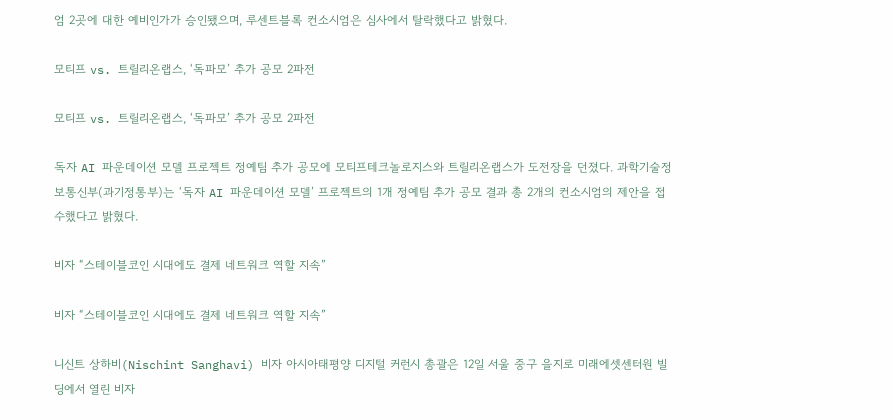엄 2곳에 대한 예비인가가 승인됐으며, 루센트블록 컨소시엄은 심사에서 탈락했다고 밝혔다.

모티프 vs. 트릴리온랩스, ‘독파모’ 추가 공모 2파전

모티프 vs. 트릴리온랩스, ‘독파모’ 추가 공모 2파전

독자 AI 파운데이션 모델 프로젝트 정예팀 추가 공모에 모티프테크놀로지스와 트릴리온랩스가 도전장을 던졌다. 과학기술정보통신부(과기정통부)는 ‘독자 AI 파운데이션 모델’ 프로젝트의 1개 정예팀 추가 공모 결과 총 2개의 컨소시엄의 제안을 접수했다고 밝혔다.

비자 “스테이블코인 시대에도 결제 네트워크 역할 지속”

비자 “스테이블코인 시대에도 결제 네트워크 역할 지속”

니신트 상하비(Nischint Sanghavi) 비자 아시아태평양 디지털 커런시 총괄은 12일 서울 중구 을지로 미래에셋센터원 빌딩에서 열린 비자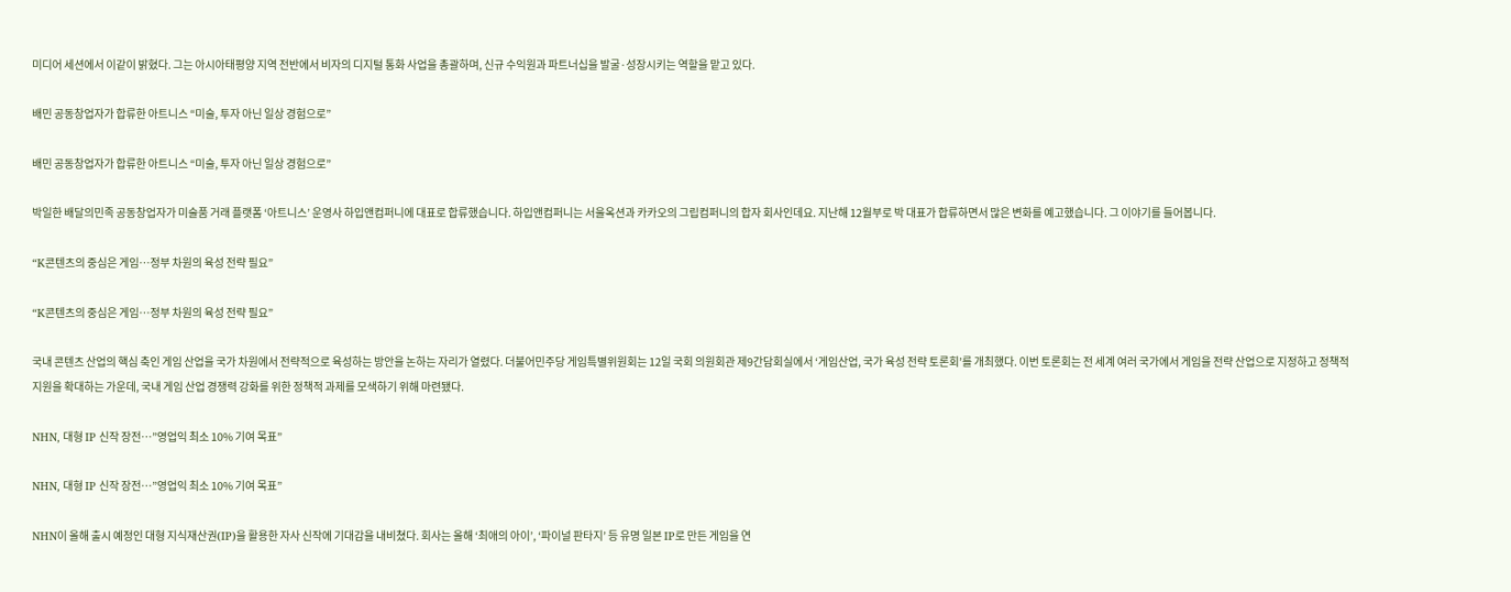미디어 세션에서 이같이 밝혔다. 그는 아시아태평양 지역 전반에서 비자의 디지털 통화 사업을 총괄하며, 신규 수익원과 파트너십을 발굴·성장시키는 역할을 맡고 있다.

배민 공동창업자가 합류한 아트니스 “미술, 투자 아닌 일상 경험으로”

배민 공동창업자가 합류한 아트니스 “미술, 투자 아닌 일상 경험으로”

박일한 배달의민족 공동창업자가 미술품 거래 플랫폼 ‘아트니스’ 운영사 하입앤컴퍼니에 대표로 합류했습니다. 하입앤컴퍼니는 서울옥션과 카카오의 그립컴퍼니의 합자 회사인데요. 지난해 12월부로 박 대표가 합류하면서 많은 변화를 예고했습니다. 그 이야기를 들어봅니다.

“K콘텐츠의 중심은 게임…정부 차원의 육성 전략 필요”

“K콘텐츠의 중심은 게임…정부 차원의 육성 전략 필요”

국내 콘텐츠 산업의 핵심 축인 게임 산업을 국가 차원에서 전략적으로 육성하는 방안을 논하는 자리가 열렸다. 더불어민주당 게임특별위원회는 12일 국회 의원회관 제9간담회실에서 ‘게임산업, 국가 육성 전략 토론회’를 개최했다. 이번 토론회는 전 세계 여러 국가에서 게임을 전략 산업으로 지정하고 정책적 지원을 확대하는 가운데, 국내 게임 산업 경쟁력 강화를 위한 정책적 과제를 모색하기 위해 마련됐다.

NHN, 대형 IP 신작 장전…”영업익 최소 10% 기여 목표”

NHN, 대형 IP 신작 장전…”영업익 최소 10% 기여 목표”

NHN이 올해 출시 예정인 대형 지식재산권(IP)을 활용한 자사 신작에 기대감을 내비쳤다. 회사는 올해 ‘최애의 아이’, ‘파이널 판타지’ 등 유명 일본 IP로 만든 게임을 연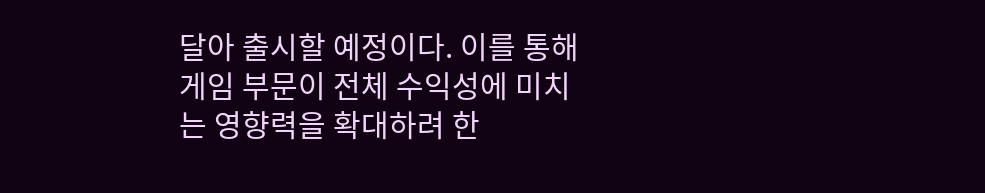달아 출시할 예정이다. 이를 통해 게임 부문이 전체 수익성에 미치는 영향력을 확대하려 한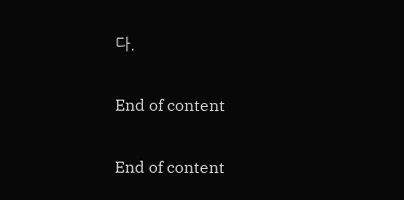다.

End of content

End of content